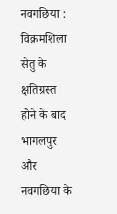नवगछिया : विक्रमशिला सेतु के क्षतिग्रस्त होने के बाद भागलपुर और नवगछिया के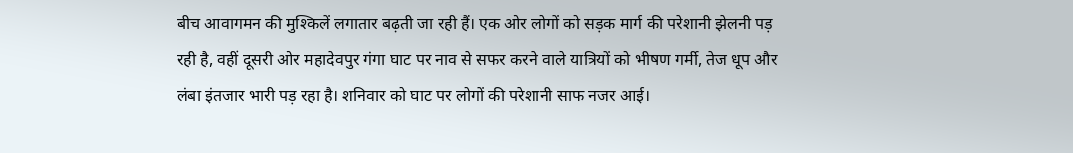बीच आवागमन की मुश्किलें लगातार बढ़ती जा रही हैं। एक ओर लोगों को सड़क मार्ग की परेशानी झेलनी पड़ रही है, वहीं दूसरी ओर महादेवपुर गंगा घाट पर नाव से सफर करने वाले यात्रियों को भीषण गर्मी, तेज धूप और लंबा इंतजार भारी पड़ रहा है। शनिवार को घाट पर लोगों की परेशानी साफ नजर आई।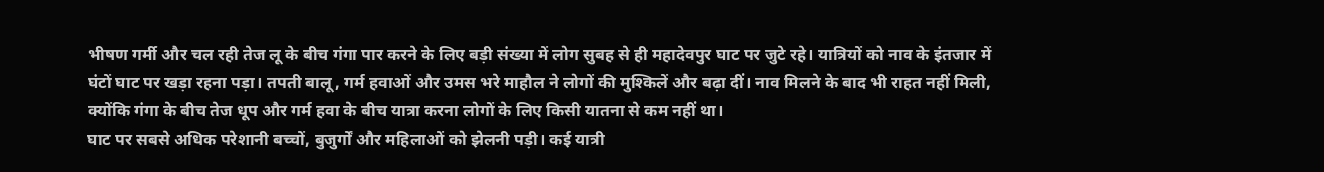भीषण गर्मी और चल रही तेज लू के बीच गंगा पार करने के लिए बड़ी संख्या में लोग सुबह से ही महादेवपुर घाट पर जुटे रहे। यात्रियों को नाव के इंतजार में घंटों घाट पर खड़ा रहना पड़ा। तपती बालू, गर्म हवाओं और उमस भरे माहौल ने लोगों की मुश्किलें और बढ़ा दीं। नाव मिलने के बाद भी राहत नहीं मिली, क्योंकि गंगा के बीच तेज धूप और गर्म हवा के बीच यात्रा करना लोगों के लिए किसी यातना से कम नहीं था।
घाट पर सबसे अधिक परेशानी बच्चों, बुजुर्गों और महिलाओं को झेलनी पड़ी। कई यात्री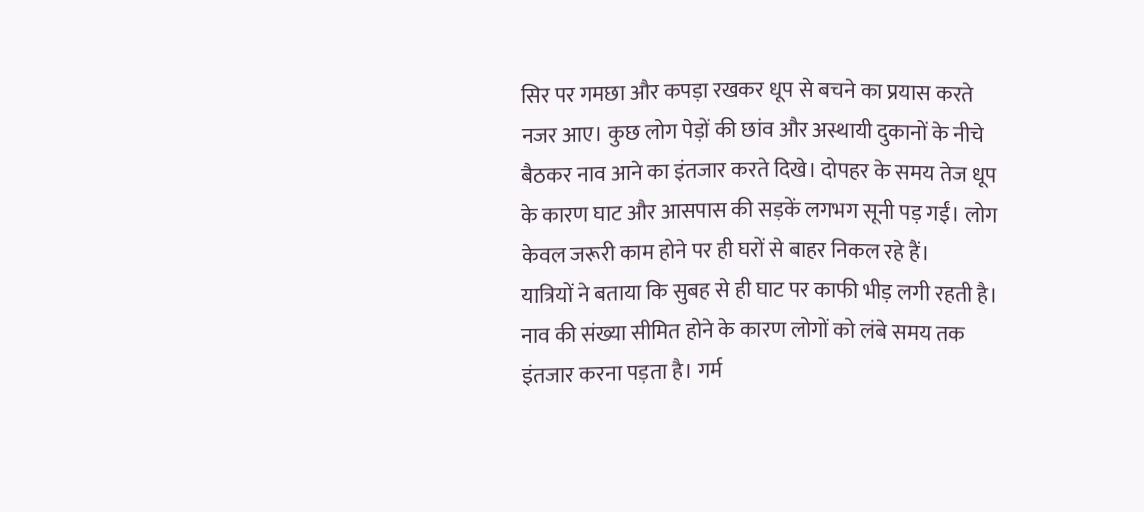सिर पर गमछा और कपड़ा रखकर धूप से बचने का प्रयास करते नजर आए। कुछ लोग पेड़ों की छांव और अस्थायी दुकानों के नीचे बैठकर नाव आने का इंतजार करते दिखे। दोपहर के समय तेज धूप के कारण घाट और आसपास की सड़कें लगभग सूनी पड़ गईं। लोग केवल जरूरी काम होने पर ही घरों से बाहर निकल रहे हैं।
यात्रियों ने बताया कि सुबह से ही घाट पर काफी भीड़ लगी रहती है। नाव की संख्या सीमित होने के कारण लोगों को लंबे समय तक इंतजार करना पड़ता है। गर्म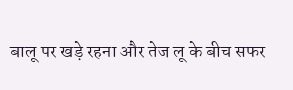बालू पर खड़े रहना और तेज लू के बीच सफर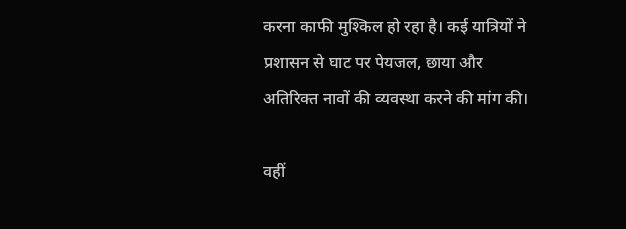करना काफी मुश्किल हो रहा है। कई यात्रियों ने प्रशासन से घाट पर पेयजल, छाया और अतिरिक्त नावों की व्यवस्था करने की मांग की।

वहीं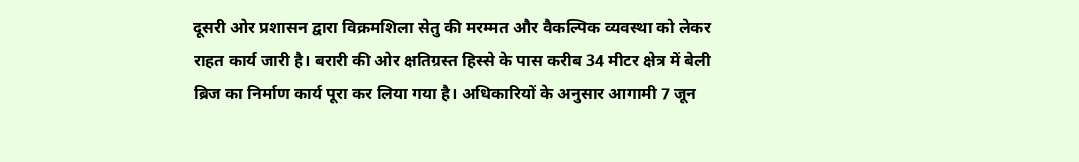दूसरी ओर प्रशासन द्वारा विक्रमशिला सेतु की मरम्मत और वैकल्पिक व्यवस्था को लेकर राहत कार्य जारी है। बरारी की ओर क्षतिग्रस्त हिस्से के पास करीब 34 मीटर क्षेत्र में बेली ब्रिज का निर्माण कार्य पूरा कर लिया गया है। अधिकारियों के अनुसार आगामी 7 जून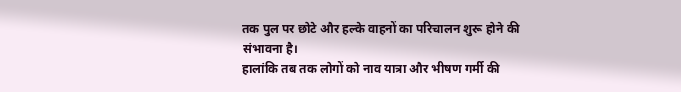तक पुल पर छोटे और हल्के वाहनों का परिचालन शुरू होने की संभावना है।
हालांकि तब तक लोगों को नाव यात्रा और भीषण गर्मी की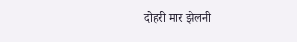दोहरी मार झेलनी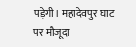पड़ेगी। महादेवपुर घाट पर मौजूदा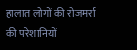हालात लोगों की रोजमर्रा की परेशानियों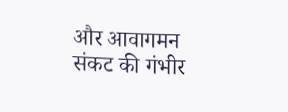और आवागमन संकट की गंभीर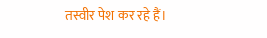तस्वीर पेश कर रहे हैं।